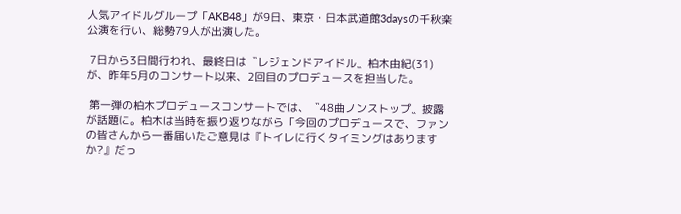人気アイドルグループ「AKB48」が9日、東京・日本武道館3daysの千秋楽公演を行い、総勢79人が出演した。

 7日から3日間行われ、最終日は〝レジェンドアイドル〟柏木由紀(31)が、昨年5月のコンサート以来、2回目のプロデュースを担当した。

 第一弾の柏木プロデュースコンサートでは、〝48曲ノンストップ〟披露が話題に。柏木は当時を振り返りながら「今回のプロデュースで、ファンの皆さんから一番届いたご意見は『トイレに行くタイミングはありますか?』だっ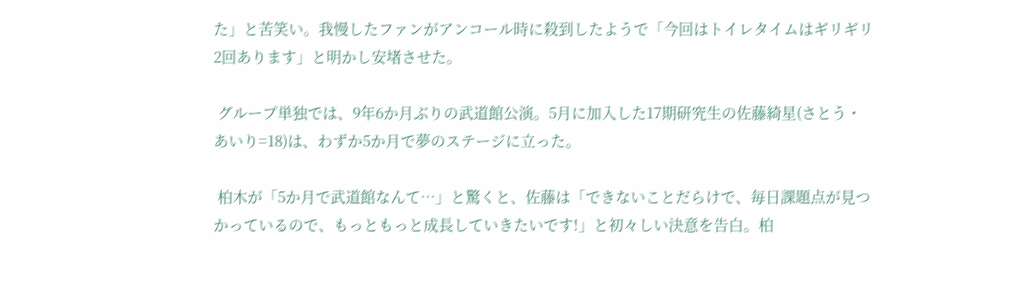た」と苦笑い。我慢したファンがアンコール時に殺到したようで「今回はトイレタイムはギリギリ2回あります」と明かし安堵させた。

 グループ単独では、9年6か月ぶりの武道館公演。5月に加入した17期研究生の佐藤綺星(さとう・あいり=18)は、わずか5か月で夢のステージに立った。

 柏木が「5か月で武道館なんて…」と驚くと、佐藤は「できないことだらけで、毎日課題点が見つかっているので、もっともっと成長していきたいです!」と初々しい決意を告白。柏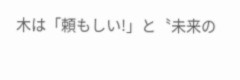木は「頼もしい!」と〝未来の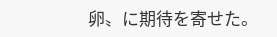卵〟に期待を寄せた。